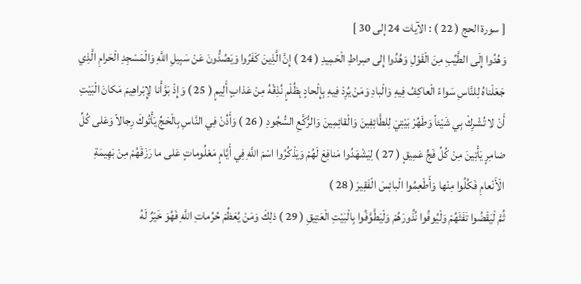[ سورة الحج ( 22 ) : الآيات 24 إلى 30 ]
وَهُدُوا إِلَى الطَّيِّبِ مِنَ الْقَوْلِ وَهُدُوا إِلى صِراطِ الْحَمِيدِ ( 24 ) إِنَّ الَّذِينَ كَفَرُوا وَيَصُدُّونَ عَنْ سَبِيلِ اللَّهِ وَالْمَسْجِدِ الْحَرامِ الَّذِي جَعَلْناهُ لِلنَّاسِ سَواءً الْعاكِفُ فِيهِ وَالْبادِ وَمَنْ يُرِدْ فِيهِ بِإِلْحادٍ بِظُلْمٍ نُذِقْهُ مِنْ عَذابٍ أَلِيمٍ ( 25 ) وَإِذْ بَوَّأْنا لِإِبْراهِيمَ مَكانَ الْبَيْتِ أَنْ لا تُشْرِكْ بِي شَيْئاً وَطَهِّرْ بَيْتِيَ لِلطَّائِفِينَ وَالْقائِمِينَ وَالرُّكَّعِ السُّجُودِ ( 26 ) وَأَذِّنْ فِي النَّاسِ بِالْحَجِّ يَأْتُوكَ رِجالاً وَعَلى كُلِّ ضامِرٍ يَأْتِينَ مِنْ كُلِّ فَجٍّ عَمِيقٍ ( 27 ) لِيَشْهَدُوا مَنافِعَ لَهُمْ وَيَذْكُرُوا اسْمَ اللَّهِ فِي أَيَّامٍ مَعْلُوماتٍ عَلى ما رَزَقَهُمْ مِنْ بَهِيمَةِ الْأَنْعامِ فَكُلُوا مِنْها وَأَطْعِمُوا الْبائِسَ الْفَقِيرَ ( 28 )
ثُمَّ لْيَقْضُوا تَفَثَهُمْ وَلْيُوفُوا نُذُورَهُمْ وَلْيَطَّوَّفُوا بِالْبَيْتِ الْعَتِيقِ ( 29 ) ذلِكَ وَمَنْ يُعَظِّمْ حُرُماتِ اللَّهِ فَهُوَ خَيْرٌ لَهُ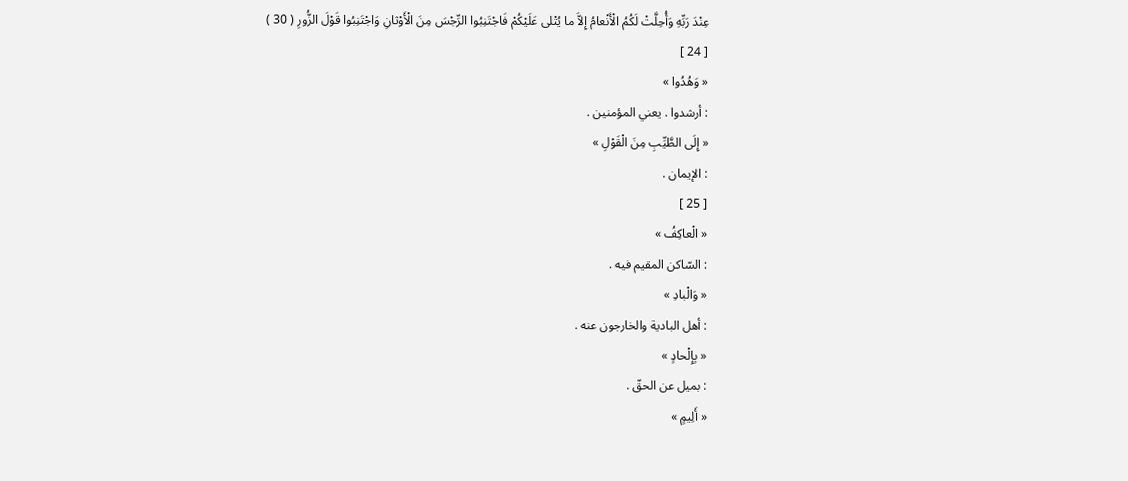عِنْدَ رَبِّهِ وَأُحِلَّتْ لَكُمُ الْأَنْعامُ إِلاَّ ما يُتْلى عَلَيْكُمْ فَاجْتَنِبُوا الرِّجْسَ مِنَ الْأَوْثانِ وَاجْتَنِبُوا قَوْلَ الزُّورِ ( 30 )
[ 24 ]
« وَهُدُوا »
: أرشدوا . يعني المؤمنين .
« إِلَى الطَّيِّبِ مِنَ الْقَوْلِ »
: الإيمان .
[ 25 ]
« الْعاكِفُ »
: السّاكن المقيم فيه .
« وَالْبادِ »
: أهل البادية والخارجون عنه .
« بِإِلْحادٍ »
: بميل عن الحقّ .
« أَلِيمٍ »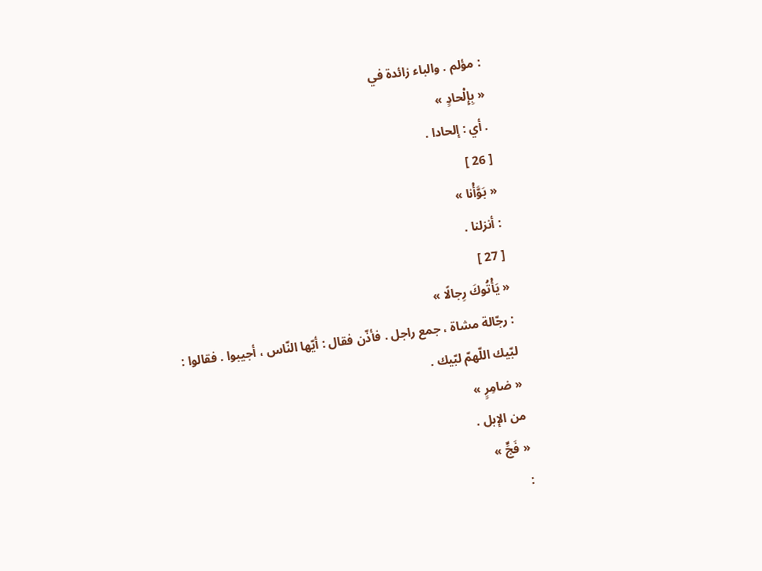: مؤلم . والباء زائدة في
« بِإِلْحادٍ »
. أي : إلحادا .
[ 26 ]
« بَوَّأْنا »
: أنزلنا .
[ 27 ]
« يَأْتُوكَ رِجالًا »
: رجّالة مشاة ، جمع راجل . فأذّن فقال : أيّها النّاس ، أجيبوا . فقالوا :
لبّيك اللّهمّ لبّيك .
« ضامِرٍ »
من الإبل .
« فَجٍّ »
: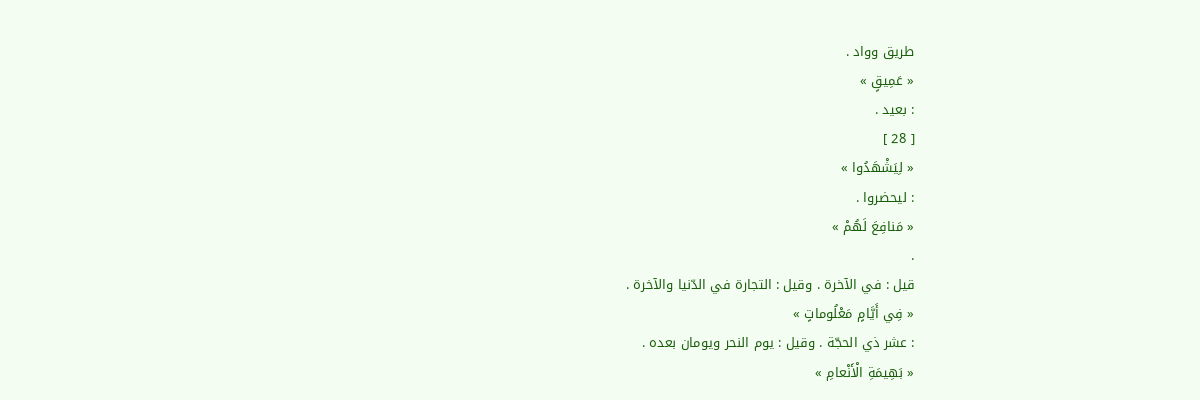طريق وواد .
« عَمِيقٍ »
: بعيد .
[ 28 ]
« لِيَشْهَدُوا »
: ليحضروا .
« مَنافِعَ لَهُمْ »
.
قيل : في الآخرة . وقيل : التجارة في الدّنيا والآخرة .
« فِي أَيَّامٍ مَعْلُوماتٍ »
: عشر ذي الحجّة . وقيل : يوم النحر ويومان بعده .
« بَهِيمَةِ الْأَنْعامِ »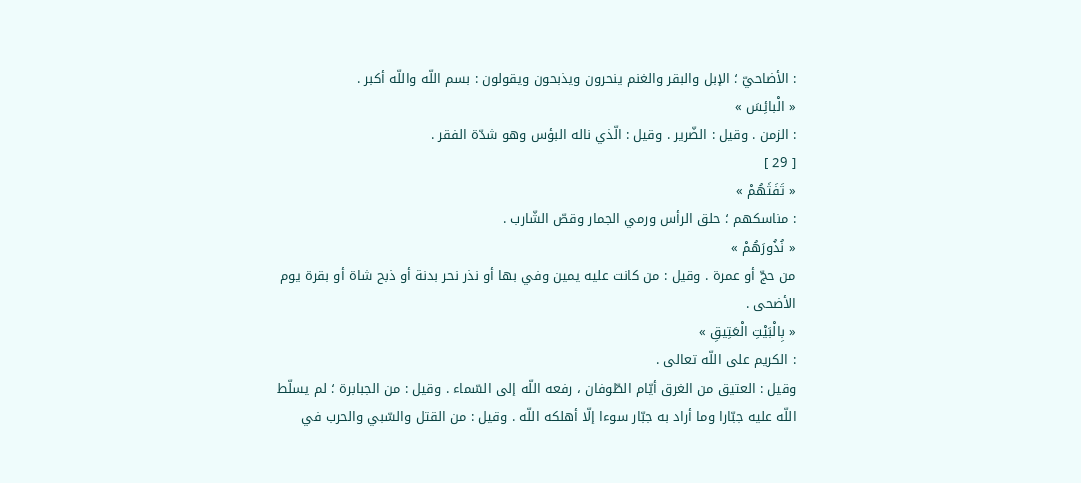: الأضاحيّ ؛ الإبل والبقر والغنم ينحرون ويذبحون ويقولون : بسم اللّه واللّه أكبر .
« الْبائِسَ »
: الزمن . وقيل : الضّرير . وقيل : الّذي ناله البؤس وهو شدّة الفقر .
[ 29 ]
« تَفَثَهُمْ »
: مناسكهم ؛ حلق الرأس ورمي الجمار وقصّ الشّارب .
« نُذُورَهُمْ »
من حجّ أو عمرة . وقيل : من كانت عليه يمين وفي بها أو نذر نحر بدنة أو ذبح شاة أو بقرة يوم الأضحى .
« بِالْبَيْتِ الْعَتِيقِ »
: الكريم على اللّه تعالى .
وقيل : العتيق من الغرق أيّام الطّوفان ، رفعه اللّه إلى السّماء . وقيل : من الجبابرة ؛ لم يسلّط اللّه عليه جبّارا وما أراد به جبّار سوءا إلّا أهلكه اللّه . وقيل : من القتل والسّبي والحرب في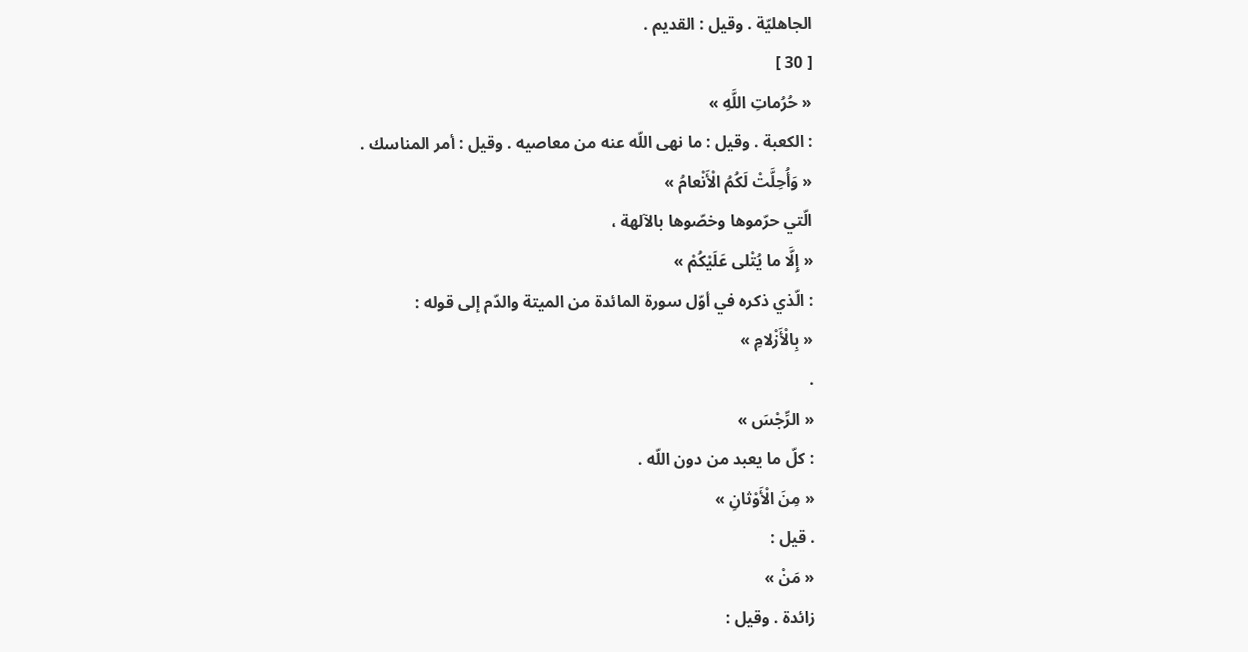الجاهليّة . وقيل : القديم .
[ 30 ]
« حُرُماتِ اللَّهِ »
: الكعبة . وقيل : ما نهى اللّه عنه من معاصيه . وقيل : أمر المناسك .
« وَأُحِلَّتْ لَكُمُ الْأَنْعامُ »
الّتي حرّموها وخصّوها بالآلهة ،
« إِلَّا ما يُتْلى عَلَيْكُمْ »
: الّذي ذكره في أوّل سورة المائدة من الميتة والدّم إلى قوله :
« بِالْأَزْلامِ »
.
« الرِّجْسَ »
: كلّ ما يعبد من دون اللّه .
« مِنَ الْأَوْثانِ »
. قيل :
« مَنْ »
زائدة . وقيل :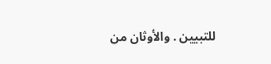للتبيين . والأوثان من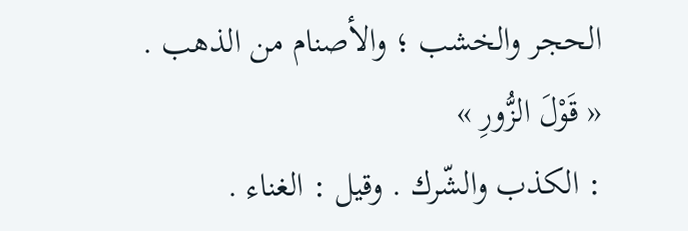الحجر والخشب ؛ والأصنام من الذهب .
« قَوْلَ الزُّورِ »
: الكذب والشّرك . وقيل : الغناء .